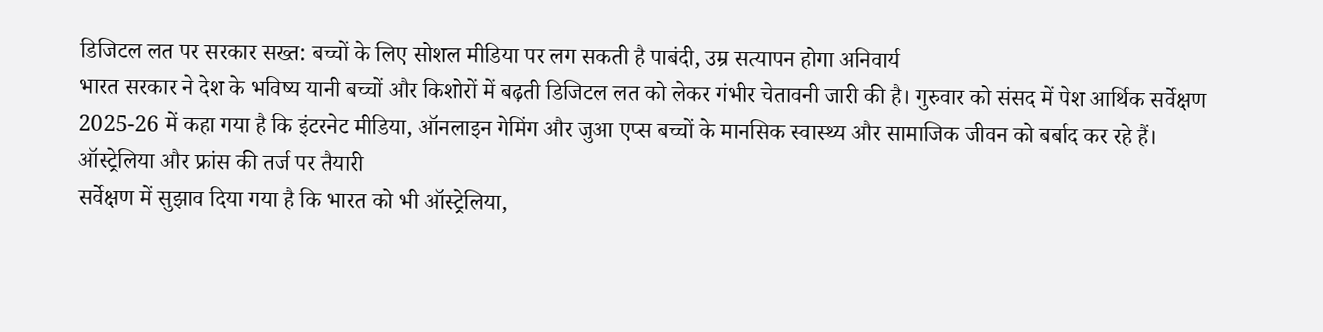डिजिटल लत पर सरकार सख्त: बच्चों के लिए सोशल मीडिया पर लग सकती है पाबंदी, उम्र सत्यापन होगा अनिवार्य
भारत सरकार ने देश के भविष्य यानी बच्चों और किशोरों में बढ़ती डिजिटल लत को लेकर गंभीर चेतावनी जारी की है। गुरुवार को संसद में पेश आर्थिक सर्वेक्षण 2025-26 में कहा गया है कि इंटरनेट मीडिया, ऑनलाइन गेमिंग और जुआ एप्स बच्चों के मानसिक स्वास्थ्य और सामाजिक जीवन को बर्बाद कर रहे हैं।
ऑस्ट्रेलिया और फ्रांस की तर्ज पर तैयारी
सर्वेक्षण में सुझाव दिया गया है कि भारत को भी ऑस्ट्रेलिया,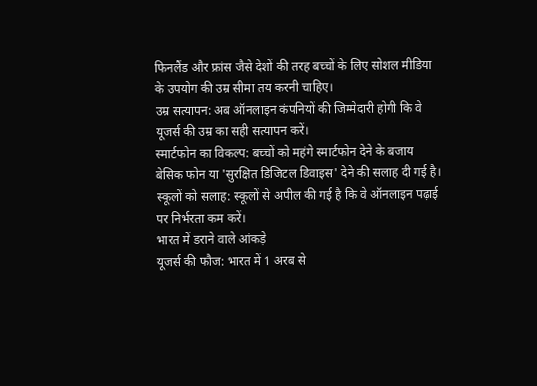फिनलैंड और फ्रांस जैसे देशों की तरह बच्चों के लिए सोशल मीडिया के उपयोग की उम्र सीमा तय करनी चाहिए।
उम्र सत्यापन: अब ऑनलाइन कंपनियों की जिम्मेदारी होगी कि वे यूजर्स की उम्र का सही सत्यापन करें।
स्मार्टफोन का विकल्प: बच्चों को महंगे स्मार्टफोन देने के बजाय बेसिक फोन या 'सुरक्षित डिजिटल डिवाइस' देने की सलाह दी गई है।
स्कूलों को सलाह: स्कूलों से अपील की गई है कि वे ऑनलाइन पढ़ाई पर निर्भरता कम करें।
भारत में डराने वाले आंकड़े
यूजर्स की फौज: भारत में 1 अरब से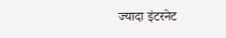ज्यादा इंटरनेट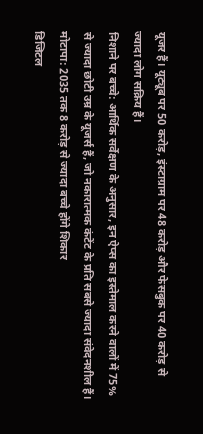यूजर हैं। यूट्यूब पर 50 करोड़, इंस्टाग्राम पर 48 करोड़ और फेसबुक पर 40 करोड़ से ज्यादा लोग सक्रिय हैं।
निशाने पर बच्चे: आर्थिक सर्वेक्षण के अनुसार, इन ऐप्स का इस्तेमाल करने वालों में 75% से ज्यादा छोटी उम्र के यूजर्स हैं, जो नकारात्मक कंटेंट के प्रति सबसे ज्यादा संवेदनशील हैं।
मोटापा: 2035 तक 8 करोड़ से ज्यादा बच्चे होंगे शिकार
डिजिटल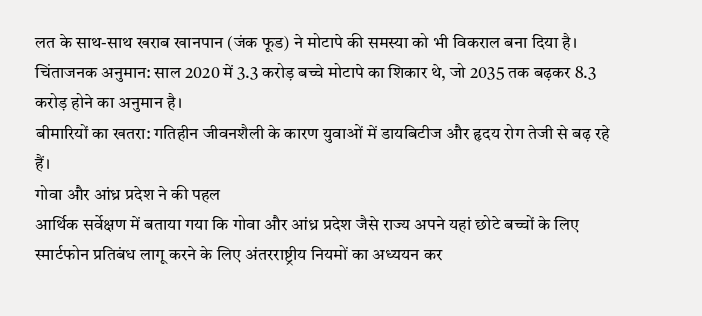लत के साथ-साथ खराब खानपान (जंक फूड) ने मोटापे की समस्या को भी विकराल बना दिया है।
चिंताजनक अनुमान: साल 2020 में 3.3 करोड़ बच्चे मोटापे का शिकार थे, जो 2035 तक बढ़कर 8.3 करोड़ होने का अनुमान है।
बीमारियों का खतरा: गतिहीन जीवनशैली के कारण युवाओं में डायबिटीज और हृदय रोग तेजी से बढ़ रहे हैं।
गोवा और आंध्र प्रदेश ने की पहल
आर्थिक सर्वेक्षण में बताया गया कि गोवा और आंध्र प्रदेश जैसे राज्य अपने यहां छोटे बच्चों के लिए स्मार्टफोन प्रतिबंध लागू करने के लिए अंतरराष्ट्रीय नियमों का अध्ययन कर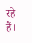रहे हैं।